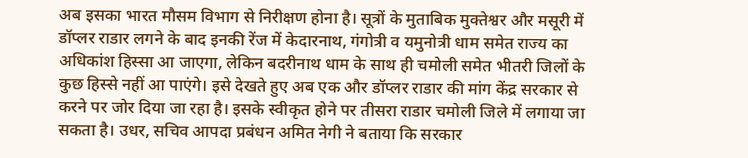अब इसका भारत मौसम विभाग से निरीक्षण होना है। सूत्रों के मुताबिक मुक्तेश्वर और मसूरी में डॉप्लर राडार लगने के बाद इनकी रेंज में केदारनाथ, गंगोत्री व यमुनोत्री धाम समेत राज्य का अधिकांश हिस्सा आ जाएगा, लेकिन बदरीनाथ धाम के साथ ही चमोली समेत भीतरी जिलों के कुछ हिस्से नहीं आ पाएंगे। इसे देखते हुए अब एक और डॉप्लर राडार की मांग केंद्र सरकार से करने पर जोर दिया जा रहा है। इसके स्वीकृत होने पर तीसरा राडार चमोली जिले में लगाया जा सकता है। उधर, सचिव आपदा प्रबंधन अमित नेगी ने बताया कि सरकार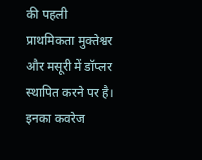की पहली प्राथमिकता मुक्तेश्वर और मसूरी में डॉप्लर स्थापित करने पर है। इनका कवरेज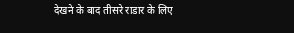देखने के बाद तीसरे राडार के लिए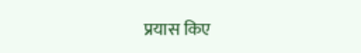प्रयास किए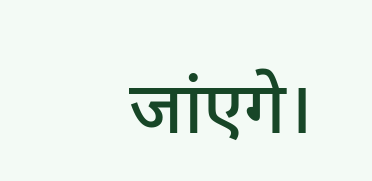जांएगे।